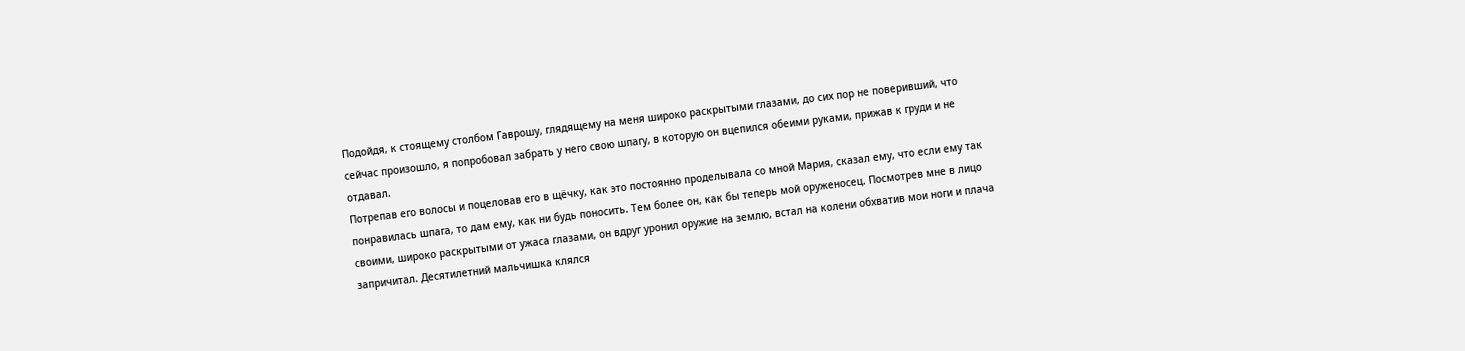Подойдя, к стоящему столбом Гаврошу, глядящему на меня широко раскрытыми глазами, до сих пор не поверивший, что сейчас произошло, я попробовал забрать у него свою шпагу, в которую он вцепился обеими руками, прижав к груди и не отдавал.
Потрепав его волосы и поцеловав его в щёчку, как это постоянно проделывала со мной Мария, сказал ему, что если ему так понравилась шпага, то дам ему, как ни будь поносить. Тем более он, как бы теперь мой оруженосец. Посмотрев мне в лицо своими, широко раскрытыми от ужаса глазами, он вдруг уронил оружие на землю, встал на колени обхватив мои ноги и плача запричитал. Десятилетний мальчишка клялся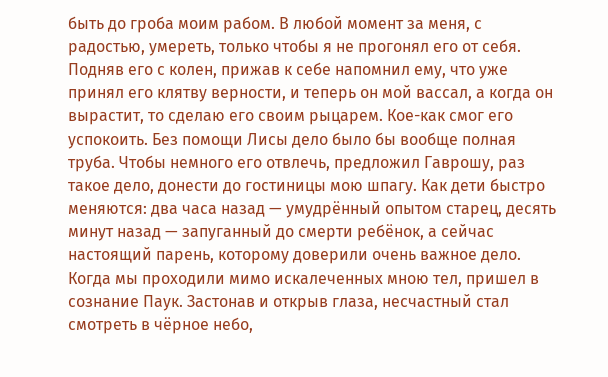быть до гроба моим рабом. В любой момент за меня, с радостью, умереть, только чтобы я не прогонял его от себя. Подняв его с колен, прижав к себе напомнил ему, что уже принял его клятву верности, и теперь он мой вассал, а когда он вырастит, то сделаю его своим рыцарем. Кое-как смог его успокоить. Без помощи Лисы дело было бы вообще полная труба. Чтобы немного его отвлечь, предложил Гаврошу, раз такое дело, донести до гостиницы мою шпагу. Как дети быстро меняются: два часа назад — умудрённый опытом старец, десять минут назад — запуганный до смерти ребёнок, а сейчас настоящий парень, которому доверили очень важное дело. Когда мы проходили мимо искалеченных мною тел, пришел в сознание Паук. Застонав и открыв глаза, несчастный стал смотреть в чёрное небо,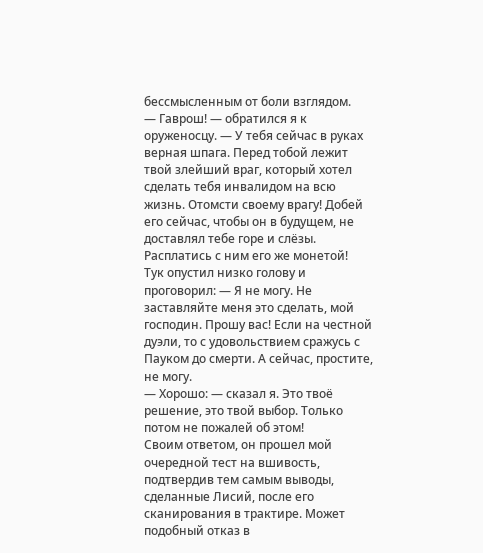бессмысленным от боли взглядом.
— Гаврош! — обратился я к оруженосцу. — У тебя сейчас в руках верная шпага. Перед тобой лежит твой злейший враг, который хотел сделать тебя инвалидом на всю жизнь. Отомсти своему врагу! Добей его сейчас, чтобы он в будущем, не доставлял тебе горе и слёзы. Расплатись с ним его же монетой!
Тук опустил низко голову и проговорил: — Я не могу. Не заставляйте меня это сделать, мой господин. Прошу вас! Если на честной дуэли, то с удовольствием сражусь с Пауком до смерти. А сейчас, простите, не могу.
— Хорошо: — сказал я. Это твоё решение, это твой выбор. Только потом не пожалей об этом!
Своим ответом, он прошел мой очередной тест на вшивость, подтвердив тем самым выводы, сделанные Лисий, после его сканирования в трактире. Может подобный отказ в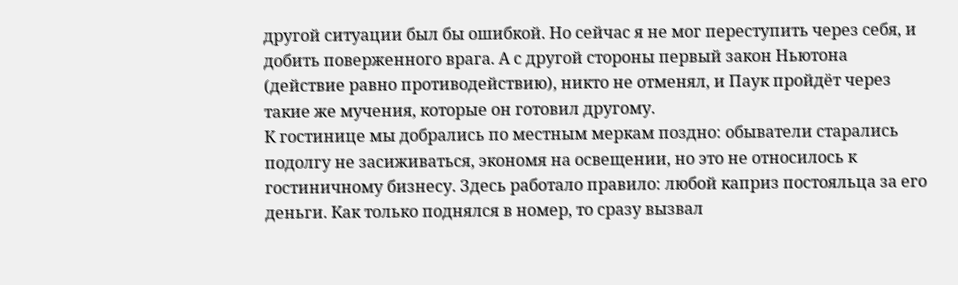другой ситуации был бы ошибкой. Но сейчас я не мог переступить через себя, и добить поверженного врага. А с другой стороны первый закон Ньютона (действие равно противодействию), никто не отменял, и Паук пройдёт через такие же мучения, которые он готовил другому.
К гостинице мы добрались по местным меркам поздно: обыватели старались подолгу не засиживаться, экономя на освещении, но это не относилось к гостиничному бизнесу. Здесь работало правило: любой каприз постояльца за его деньги. Как только поднялся в номер, то сразу вызвал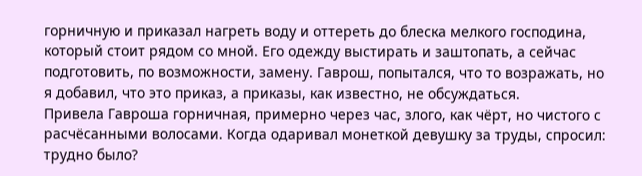горничную и приказал нагреть воду и оттереть до блеска мелкого господина, который стоит рядом со мной. Его одежду выстирать и заштопать, а сейчас подготовить, по возможности, замену. Гаврош, попытался, что то возражать, но я добавил, что это приказ, а приказы, как известно, не обсуждаться.
Привела Гавроша горничная, примерно через час, злого, как чёрт, но чистого с расчёсанными волосами. Когда одаривал монеткой девушку за труды, спросил: трудно было?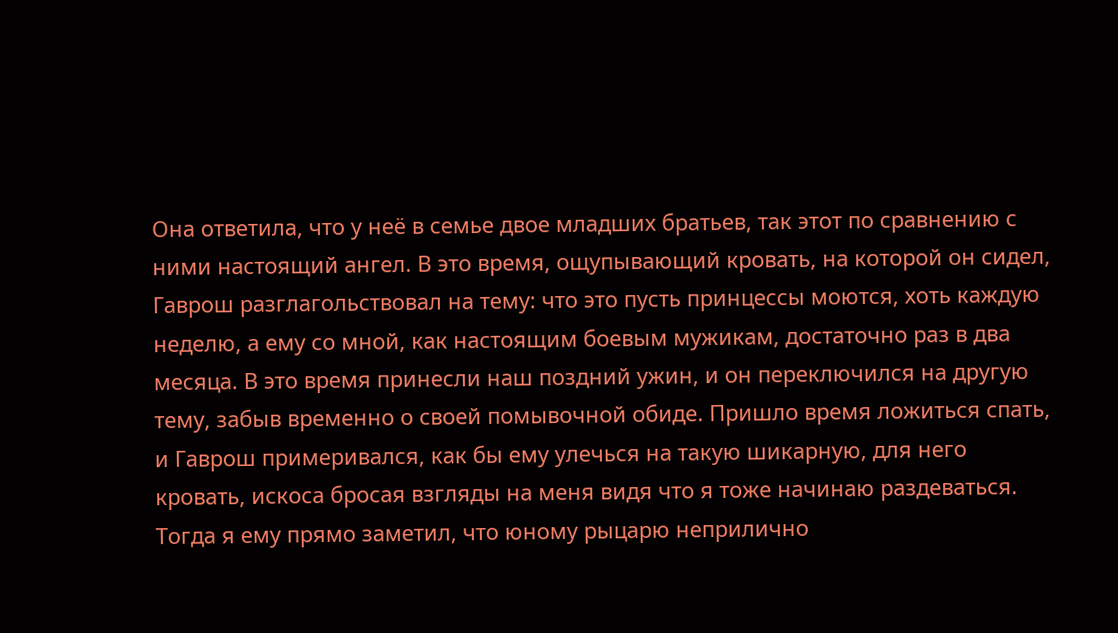Она ответила, что у неё в семье двое младших братьев, так этот по сравнению с ними настоящий ангел. В это время, ощупывающий кровать, на которой он сидел, Гаврош разглагольствовал на тему: что это пусть принцессы моются, хоть каждую неделю, а ему со мной, как настоящим боевым мужикам, достаточно раз в два месяца. В это время принесли наш поздний ужин, и он переключился на другую тему, забыв временно о своей помывочной обиде. Пришло время ложиться спать, и Гаврош примеривался, как бы ему улечься на такую шикарную, для него кровать, искоса бросая взгляды на меня видя что я тоже начинаю раздеваться. Тогда я ему прямо заметил, что юному рыцарю неприлично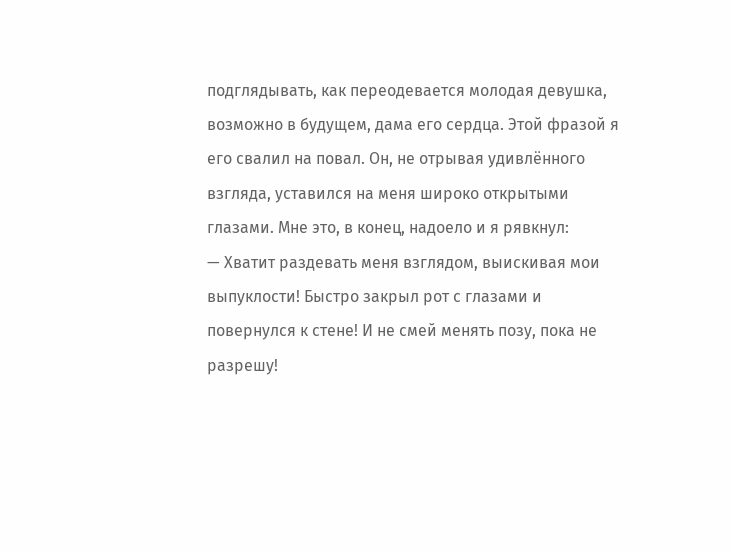подглядывать, как переодевается молодая девушка, возможно в будущем, дама его сердца. Этой фразой я его свалил на повал. Он, не отрывая удивлённого взгляда, уставился на меня широко открытыми глазами. Мне это, в конец, надоело и я рявкнул:
— Хватит раздевать меня взглядом, выискивая мои выпуклости! Быстро закрыл рот с глазами и повернулся к стене! И не смей менять позу, пока не разрешу!